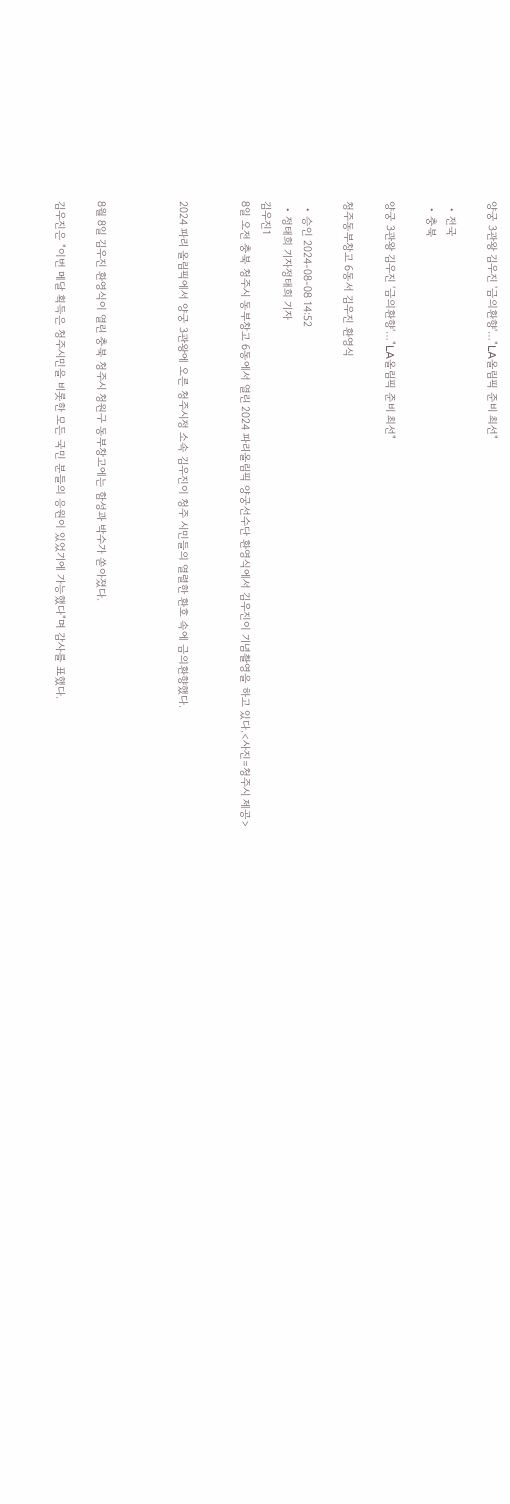양궁 3관왕 김우진 '금의환향'…"LA올림픽 준비 최선"

  • 전국
  • 충북

양궁 3관왕 김우진 '금의환향'…"LA올림픽 준비 최선"

청주동부창고 6동서 김우진 환영식

  • 승인 2024-08-08 14:52
  • 정태희 기자정태희 기자
김우진1
8일 오전 충북 청주시 동부창고 6동에서 열린 2024 파리올림픽 양궁선수단 환영식에서 김우진이 기념촬영을 하고 있다.<사진=청주시 제공>


2024 파리 올림픽에서 양궁 3관왕에 오른 청주시정 소속 김우진이 청주 시민들의 열렬한 환호 속에 금의환향했다.



8월 8일 김우진 환영식이 열린 충북 청주시 청원구 동부창고에는 함성과 박수가 쏟아졌다.

김우진은 "이번 메달 획득은 청주시민을 비롯한 모든 국민 분들의 응원이 있었기에 가능했다"며 감사를 표했다.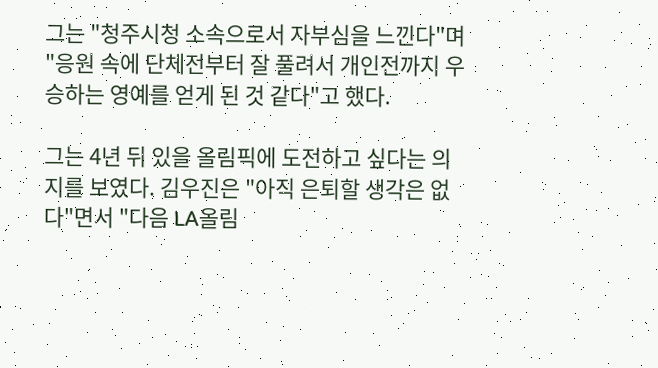그는 "청주시청 소속으로서 자부심을 느낀다"며 "응원 속에 단체전부터 잘 풀려서 개인전까지 우승하는 영예를 얻게 된 것 같다"고 했다.

그는 4년 뒤 있을 올림픽에 도전하고 싶다는 의지를 보였다. 김우진은 "아직 은퇴할 생각은 없다"면서 "다음 LA올림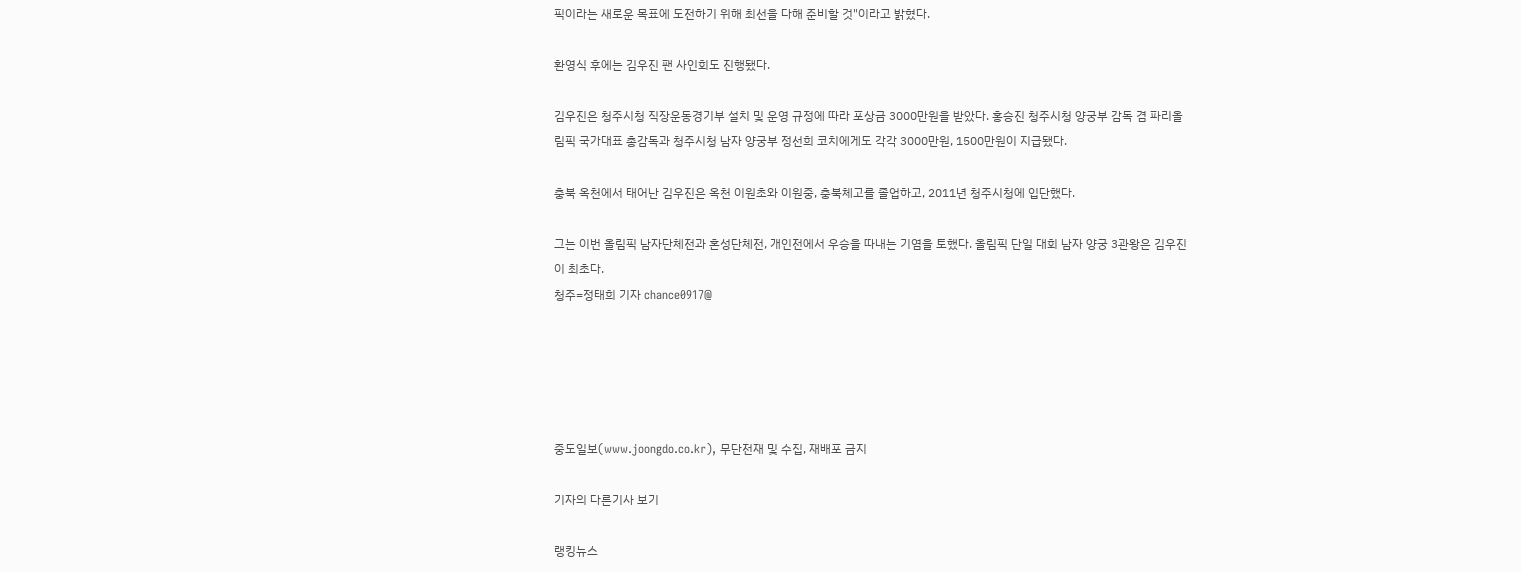픽이라는 새로운 목표에 도전하기 위해 최선을 다해 준비할 것"이라고 밝혔다.

환영식 후에는 김우진 팬 사인회도 진행됐다.

김우진은 청주시청 직장운동경기부 설치 및 운영 규정에 따라 포상금 3000만원을 받았다. 홍승진 청주시청 양궁부 감독 겸 파리올림픽 국가대표 총감독과 청주시청 남자 양궁부 정선희 코치에게도 각각 3000만원, 1500만원이 지급됐다.

충북 옥천에서 태어난 김우진은 옥천 이원초와 이원중, 충북체고를 졸업하고, 2011년 청주시청에 입단했다.

그는 이번 올림픽 남자단체전과 혼성단체전, 개인전에서 우승을 따내는 기염을 토했다. 올림픽 단일 대회 남자 양궁 3관왕은 김우진이 최초다.
청주=정태희 기자 chance0917@





중도일보(www.joongdo.co.kr), 무단전재 및 수집, 재배포 금지

기자의 다른기사 보기

랭킹뉴스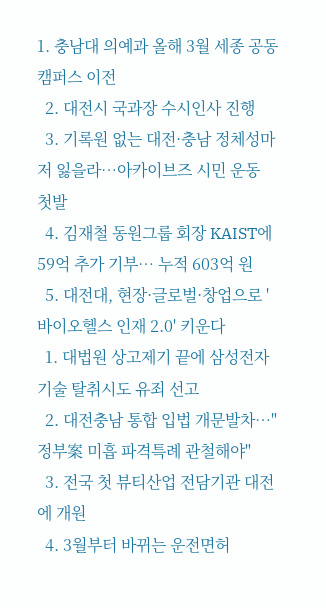1. 충남대 의예과 올해 3월 세종 공동캠퍼스 이전
  2. 대전시 국과장 수시인사 진행
  3. 기록원 없는 대전·충남 정체성마저 잃을라…아카이브즈 시민 운동 첫발
  4. 김재철 동원그룹 회장 KAIST에 59억 추가 기부… 누적 603억 원
  5. 대전대, 현장·글로벌·창업으로 '바이오헬스 인재 2.0' 키운다
  1. 대법원 상고제기 끝에 삼성전자 기술 탈취시도 유죄 선고
  2. 대전충남 통합 입법 개문발차…"정부案 미흡 파격특례 관철해야"
  3. 전국 첫 뷰티산업 전담기관 대전에 개원
  4. 3월부터 바뀌는 운전면허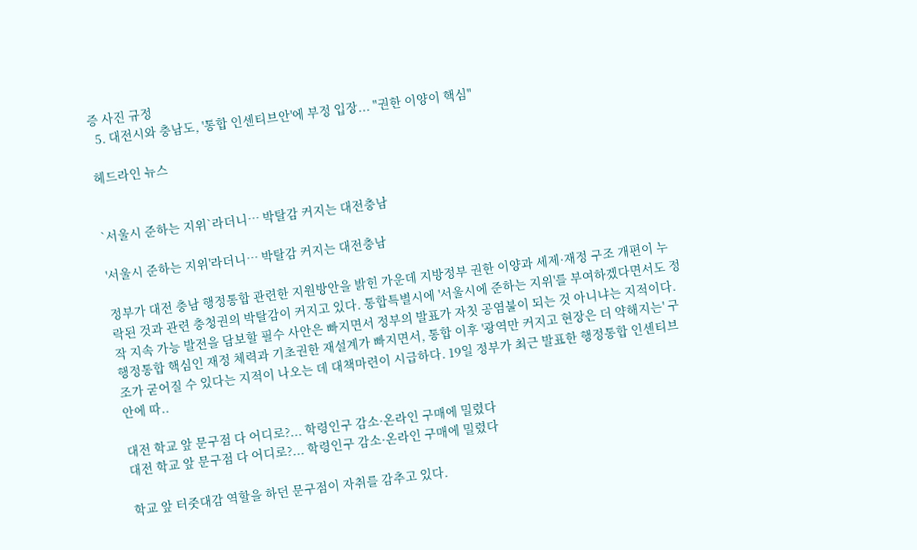증 사진 규정
  5. 대전시와 충남도, '통합 인센티브안'에 부정 입장... "권한 이양이 핵심"

헤드라인 뉴스


`서울시 준하는 지위`라더니… 박탈감 커지는 대전충남

'서울시 준하는 지위'라더니… 박탈감 커지는 대전충남

정부가 대전 충남 행정통합 관련한 지원방안을 밝힌 가운데 지방정부 권한 이양과 세제·재정 구조 개편이 누락된 것과 관련 충청권의 박탈감이 커지고 있다. 통합특별시에 '서울시에 준하는 지위'를 부여하겠다면서도 정작 지속 가능 발전을 담보할 필수 사안은 빠지면서 정부의 발표가 자칫 공염불이 되는 것 아니냐는 지적이다. 행정통합 핵심인 재정 체력과 기초권한 재설계가 빠지면서, 통합 이후 '광역만 커지고 현장은 더 약해지는' 구조가 굳어질 수 있다는 지적이 나오는 데 대책마련이 시급하다. 19일 정부가 최근 발표한 행정통합 인센티브안에 따..

대전 학교 앞 문구점 다 어디로?... 학령인구 감소·온라인 구매에 밀렸다
대전 학교 앞 문구점 다 어디로?... 학령인구 감소·온라인 구매에 밀렸다

학교 앞 터줏대감 역할을 하던 문구점이 자취를 감추고 있다.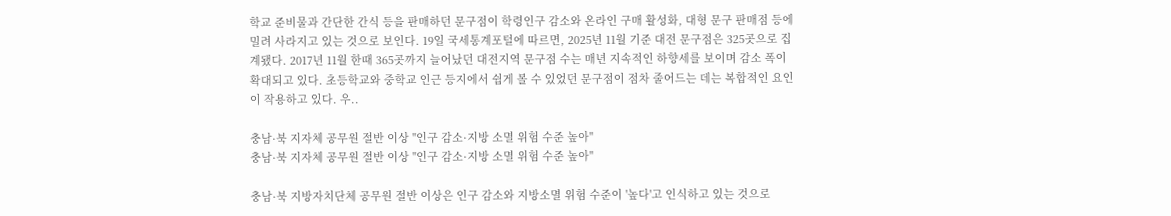학교 준비물과 간단한 간식 등을 판매하던 문구점이 학령인구 감소와 온라인 구매 활성화, 대형 문구 판매점 등에 밀려 사라지고 있는 것으로 보인다. 19일 국세통계포털에 따르면, 2025년 11월 기준 대전 문구점은 325곳으로 집계됐다. 2017년 11월 한때 365곳까지 늘어났던 대전지역 문구점 수는 매년 지속적인 하향세를 보이며 감소 폭이 확대되고 있다. 초등학교와 중학교 인근 등지에서 쉽게 볼 수 있었던 문구점이 점차 줄어드는 데는 복합적인 요인이 작용하고 있다. 우..

충남·북 지자체 공무원 절반 이상 "인구 감소·지방 소멸 위험 수준 높아"
충남·북 지자체 공무원 절반 이상 "인구 감소·지방 소멸 위험 수준 높아"

충남·북 지방자치단체 공무원 절반 이상은 인구 감소와 지방소멸 위험 수준이 '높다'고 인식하고 있는 것으로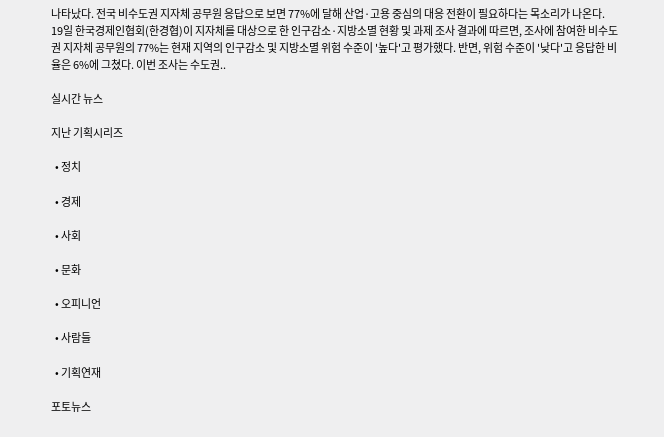나타났다. 전국 비수도권 지자체 공무원 응답으로 보면 77%에 달해 산업·고용 중심의 대응 전환이 필요하다는 목소리가 나온다. 19일 한국경제인협회(한경협)이 지자체를 대상으로 한 인구감소·지방소멸 현황 및 과제 조사 결과에 따르면, 조사에 참여한 비수도권 지자체 공무원의 77%는 현재 지역의 인구감소 및 지방소멸 위험 수준이 '높다'고 평가했다. 반면, 위험 수준이 '낮다'고 응답한 비율은 6%에 그쳤다. 이번 조사는 수도권..

실시간 뉴스

지난 기획시리즈

  • 정치

  • 경제

  • 사회

  • 문화

  • 오피니언

  • 사람들

  • 기획연재

포토뉴스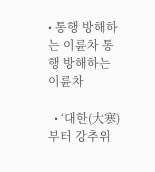• 통행 방해하는 이륜차 통행 방해하는 이륜차

  • ‘대한(大寒)부터 강추위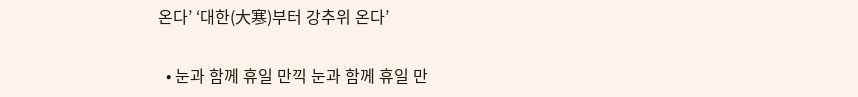온다’ ‘대한(大寒)부터 강추위 온다’

  • 눈과 함께 휴일 만끽 눈과 함께 휴일 만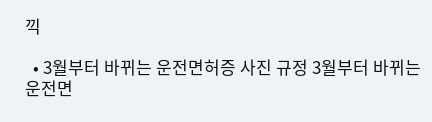끽

  • 3월부터 바뀌는 운전면허증 사진 규정 3월부터 바뀌는 운전면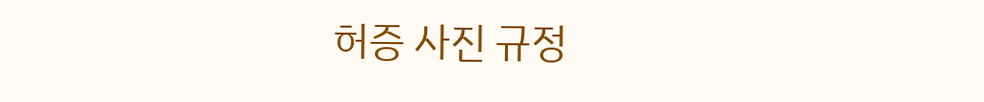허증 사진 규정